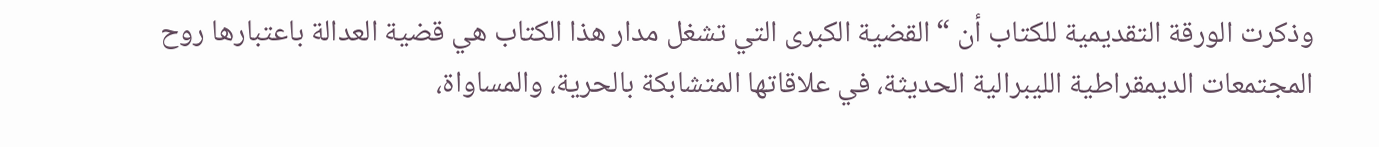وذكرت الورقة التقديمية للكتاب أن “القضية الكبرى التي تشغل مدار هذا الكتاب هي قضية العدالة باعتبارها روح المجتمعات الديمقراطية الليبرالية الحديثة، في علاقاتها المتشابكة بالحرية، والمساواة،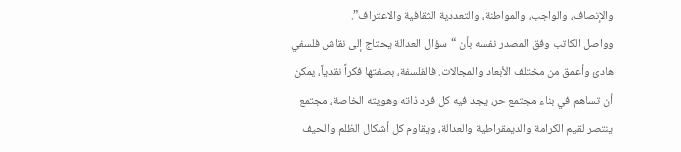والإنصاف، والواجب، والمواطنة، والتعددية الثقافية والاعتراف”.
وواصل الكاتب وفق المصدر نفسه بأن “سؤال العدالة يحتاج إلى نقاش فلسفي هادئ وأعمق من مختلف الأبعاد والمجالات. فالفلسفة، بصفتها فكراً نقدياً، يمكن أن تساهم في بناء مجتمع حر، يجد فيه كل فرد ذاته وهويته الخاصة، مجتمع ينتصر لقيم الكرامة والديمقراطية والعدالة، ويقاوم كل أشكال الظلم والحيف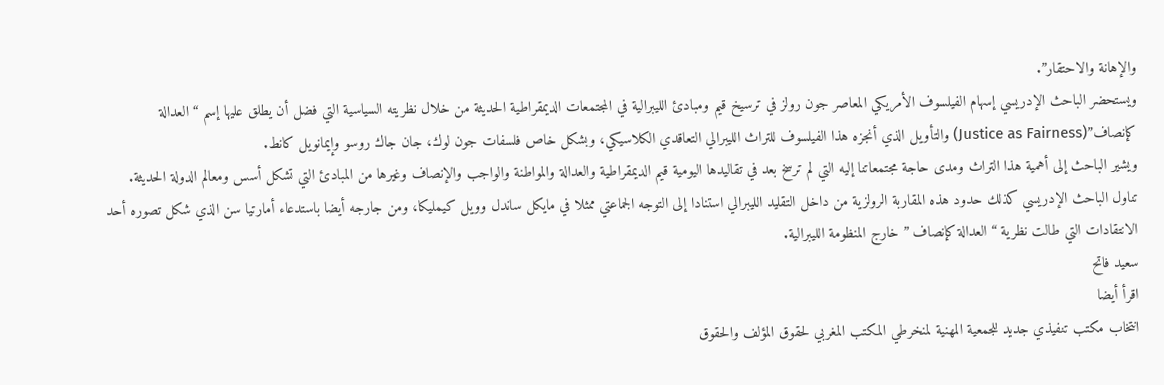والإهانة والاحتقار”.
ويستحضر الباحث الإدريسي إسهام الفيلسوف الأمريكي المعاصر جون رولز في ترسيخ قيم ومبادئ الليبرالية في المجتمعات الديمقراطية الحديثة من خلال نظريته السياسية التي فضل أن يطلق عليها إسم “العدالة كإنصاف”(Justice as Fairness) والتأويل الذي أنجزه هذا الفيلسوف للتراث الليبرالي التعاقدي الكلاسيكي، وبشكل خاص فلسفات جون لوك، جان جاك روسو وإيمانويل كانط.
ويشير الباحث إلى أهمية هذا التراث ومدى حاجة مجتمعاتنا إليه التي لم ترسخ بعد في تقاليدها اليومية قيم الديمقراطية والعدالة والمواطنة والواجب والإنصاف وغيرها من المبادئ التي تشكل أسس ومعالم الدولة الحديثة.
تناول الباحث الإدريسي كذلك حدود هذه المقاربة الرولزية من داخل التقليد الليبرالي استنادا إلى التوجه الجماعتي ممثلا في مايكل ساندل وويل كيمليكا، ومن جارجه أيضا باستدعاء أمارتيا سن الذي شكل تصوره أحد الانتقادات التي طالت نظرية “العدالة كإنصاف ” خارج المنظومة الليبرالية.
سعيد فاتح
اقرأ أيضا
انتخاب مكتب تنفيذي جديد للجمعية المهنية لمنخرطي المكتب المغربي لحقوق المؤلف والحقوق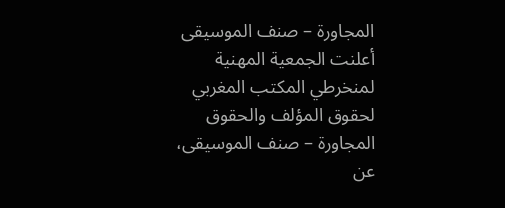المجاورة – صنف الموسيقى
أعلنت الجمعية المهنية لمنخرطي المكتب المغربي لحقوق المؤلف والحقوق المجاورة – صنف الموسيقى، عن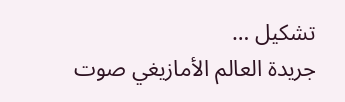تشكيل …
جريدة العالم الأمازيغي صوت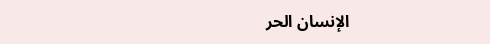الإنسان الحر